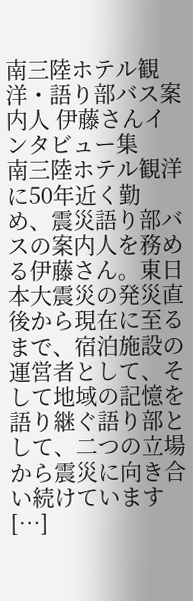南三陸ホテル観洋・語り部バス案内人 伊藤さんインタビュー集
南三陸ホテル観洋に50年近く勤め、震災語り部バスの案内人を務める伊藤さん。東日本大震災の発災直後から現在に至るまで、宿泊施設の運営者として、そして地域の記憶を語り継ぐ語り部として、二つの立場から震災に向き合い続けています […]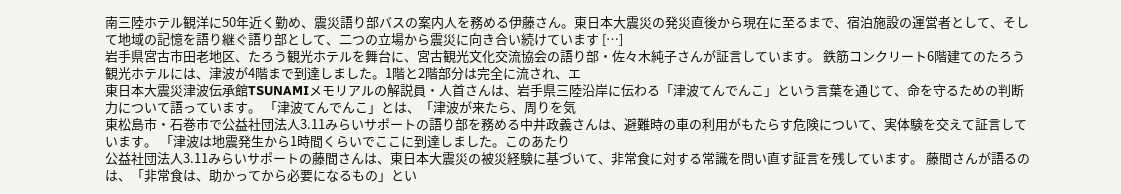南三陸ホテル観洋に50年近く勤め、震災語り部バスの案内人を務める伊藤さん。東日本大震災の発災直後から現在に至るまで、宿泊施設の運営者として、そして地域の記憶を語り継ぐ語り部として、二つの立場から震災に向き合い続けています […]
岩手県宮古市田老地区、たろう観光ホテルを舞台に、宮古観光文化交流協会の語り部・佐々木純子さんが証言しています。 鉄筋コンクリート6階建てのたろう観光ホテルには、津波が4階まで到達しました。1階と2階部分は完全に流され、エ
東日本大震災津波伝承館TSUNAMIメモリアルの解説員・人首さんは、岩手県三陸沿岸に伝わる「津波てんでんこ」という言葉を通じて、命を守るための判断力について語っています。 「津波てんでんこ」とは、「津波が来たら、周りを気
東松島市・石巻市で公益社団法人3.11みらいサポートの語り部を務める中井政義さんは、避難時の車の利用がもたらす危険について、実体験を交えて証言しています。 「津波は地震発生から1時間くらいでここに到達しました。このあたり
公益社団法人3.11みらいサポートの藤間さんは、東日本大震災の被災経験に基づいて、非常食に対する常識を問い直す証言を残しています。 藤間さんが語るのは、「非常食は、助かってから必要になるもの」とい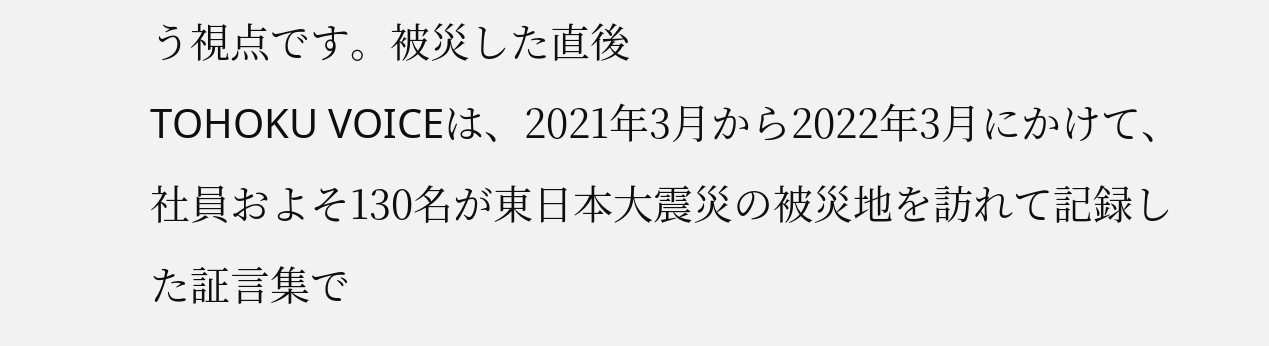う視点です。被災した直後
TOHOKU VOICEは、2021年3月から2022年3月にかけて、社員およそ130名が東日本大震災の被災地を訪れて記録した証言集で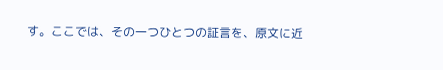す。ここでは、その一つひとつの証言を、原文に近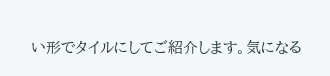い形でタイルにしてご紹介します。気になる